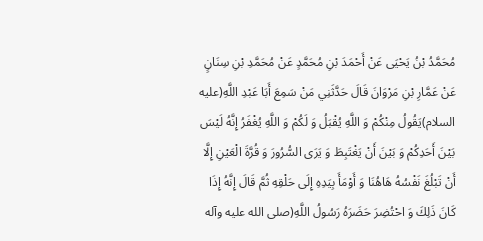مُحَمَّدُ بْنُ يَحْيَى عَنْ أَحْمَدَ بْنِ مُحَمَّدٍ عَنْ مُحَمَّدِ بْنِ سِنَانٍ عَنْ عَمَّارِ بْنِ مَرْوَانَ قَالَ حَدَّثَنِي مَنْ سَمِعَ أَبَا عَبْدِ اللَّهِ(عليه السلام)يَقُولُ مِنْكُمْ وَ اللَّهِ يُقْبَلُ وَ لَكُمْ وَ اللَّهِ يُغْفَرُ إِنَّهُ لَيْسَ بَيْنَ أَحَدِكُمْ وَ بَيْنَ أَنْ يَغْتَبِطَ وَ يَرَى السُّرُورَ وَ قُرَّةَ الْعَيْنِ إِلَّا أَنْ تَبْلُغَ نَفْسُهُ هَاهُنَا وَ أَوْمَأَ بِيَدِهِ إِلَى حَلْقِهِ ثُمَّ قَالَ إِنَّهُ إِذَا كَانَ ذَلِكَ وَ احْتُضِرَ حَضَرَهُ رَسُولُ اللَّهِ(صلى الله عليه وآله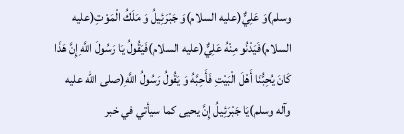وسلم)وَ عَلِيٌّ(عليه السلام)وَ جَبْرَئِيلُ وَ مَلَكُ الْمَوْتِ(عليه السلام)فَيَدْنُو مِنْهُ عَلِيٌّ(عليه السلام)فَيَقُولُ يَا رَسُولَ اللَّهِ إِنَّ هَذَا كَانَ يُحِبُّنَا أَهْلَ الْبَيْتِ فَأَحِبَّهُ وَ يَقُولُ رَسُولُ اللَّهِ(صلى الله عليه وآله وسلم)يَا جَبْرَئِيلُ إِنَّ يحيى كما سيأتي في خبر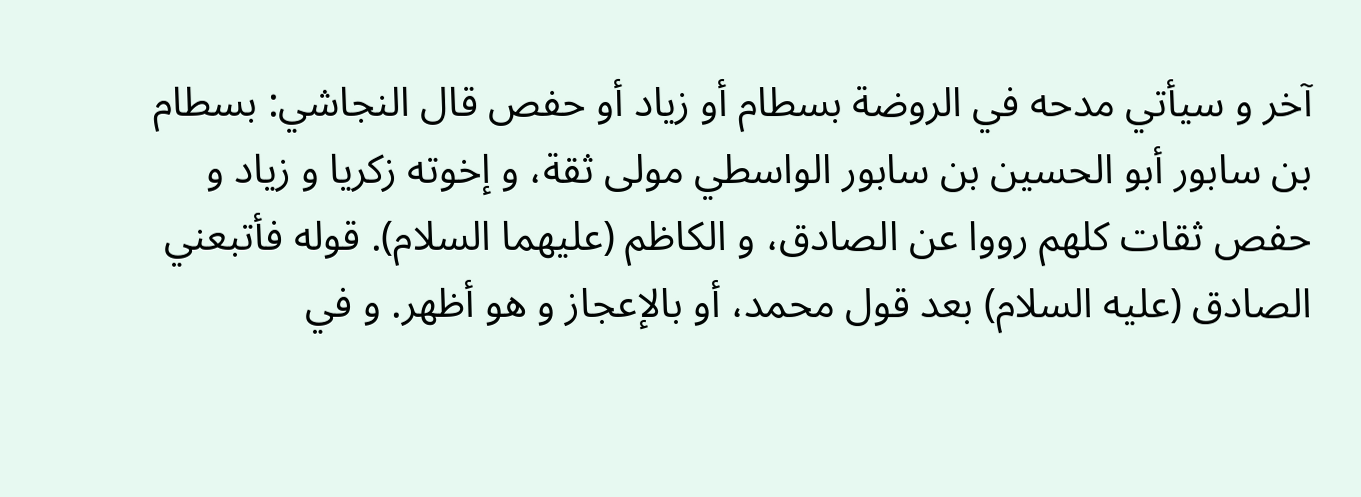آخر و سيأتي مدحه في الروضة بسطام أو زياد أو حفص قال النجاشي: بسطام بن سابور أبو الحسين بن سابور الواسطي مولى ثقة، و إخوته زكريا و زياد و حفص ثقات كلهم رووا عن الصادق، و الكاظم (عليهما السلام). قوله فأتبعني الصادق (عليه السلام) بعد قول محمد، أو بالإعجاز و هو أظهر. و في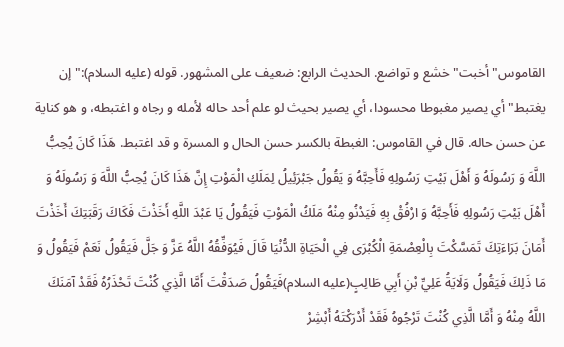القاموس" أخبت" خشع و تواضع. الحديث الرابع: ضعيف على المشهور. قوله (عليه السلام):" إن يغتبط" أي يصير مغبوطا محسودا، أي يصير بحيث لو علم أحد حاله لأمله و رجاه و اغتبطه، و هو كناية عن حسن حاله. قال في القاموس: الغبطة بالكسر حسن الحال و المسرة و قد اغتبط. هَذَا كَانَ يُحِبُّ اللَّهَ وَ رَسُولَهُ وَ أَهْلَ بَيْتِ رَسُولِهِ فَأَحِبَّهُ وَ يَقُولُ جَبْرَئِيلُ لِمَلَكِ الْمَوْتِ إِنَّ هَذَا كَانَ يُحِبُّ اللَّهَ وَ رَسُولَهُ وَ أَهْلَ بَيْتِ رَسُولِهِ فَأَحِبَّهُ وَ ارْفُقْ بِهِ فَيَدْنُو مِنْهُ مَلَكُ الْمَوْتِ فَيَقُولُ يَا عَبْدَ اللَّهِ أَخَذْتَ فَكَاكَ رَقَبَتِكَ أَخَذْتَ أَمَانَ بَرَاءَتِكَ تَمَسَّكْتَ بِالْعِصْمَةِ الْكُبْرَى فِي الْحَيَاةِ الدُّنْيَا قَالَ فَيُوَفِّقُهُ اللَّهُ عَزَّ وَ جَلَّ فَيَقُولُ نَعَمْ فَيَقُولُ وَ مَا ذَلِكَ فَيَقُولُ وَلَايَةُ عَلِيِّ بْنِ أَبِي طَالِبٍ(عليه السلام)فَيَقُولُ صَدَقْتَ أَمَّا الَّذِي كُنْتَ تَحْذَرُهُ فَقَدْ آمَنَكَ اللَّهُ مِنْهُ وَ أَمَّا الَّذِي كُنْتَ تَرْجُوهُ فَقَدْ أَدْرَكْتَهُ أَبْشِرْ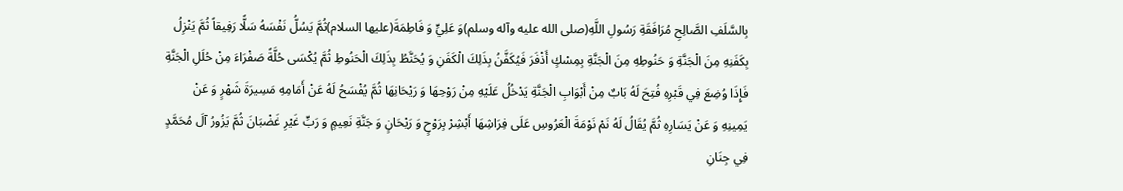بِالسَّلَفِ الصَّالِحِ مُرَافَقَةِ رَسُولِ اللَّهِ(صلى الله عليه وآله وسلم)وَ عَلِيٍّ وَ فَاطِمَةَ(عليها السلام)ثُمَّ يَسُلُّ نَفْسَهُ سَلًّا رَفِيقاً ثُمَّ يَنْزِلُ بِكَفَنِهِ مِنَ الْجَنَّةِ وَ حَنُوطِهِ مِنَ الْجَنَّةِ بِمِسْكٍ أَذْفَرَ فَيُكَفَّنُ بِذَلِكَ الْكَفَنِ وَ يُحَنَّطُ بِذَلِكَ الْحَنُوطِ ثُمَّ يُكْسَى حُلَّةً صَفْرَاءَ مِنْ حُلَلِ الْجَنَّةِ فَإِذَا وُضِعَ فِي قَبْرِهِ فُتِحَ لَهُ بَابٌ مِنْ أَبْوَابِ الْجَنَّةِ يَدْخُلُ عَلَيْهِ مِنْ رَوْحِهَا وَ رَيْحَانِهَا ثُمَّ يُفْسَحُ لَهُ عَنْ أَمَامِهِ مَسِيرَةَ شَهْرٍ وَ عَنْ يَمِينِهِ وَ عَنْ يَسَارِهِ ثُمَّ يُقَالُ لَهُ نَمْ نَوْمَةَ الْعَرُوسِ عَلَى فِرَاشِهَا أَبْشِرْ بِرَوْحٍ وَ رَيْحَانٍ وَ جَنَّةِ نَعِيمٍ وَ رَبٍّ غَيْرِ غَضْبَانَ ثُمَّ يَزُورُ آلَ مُحَمَّدٍ فِي جِنَانِ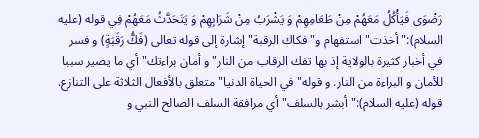رَضْوَى فَيَأْكُلُ مَعَهُمْ مِنْ طَعَامِهِمْ وَ يَشْرَبُ مِنْ شَرَابِهِمْ وَ يَتَحَدَّثُ مَعَهُمْ فِي قوله (عليه السلام):" أخذت" استفهام و" فكاك الرقبة" إشارة إلى قوله تعالى (فَكُّ رَقَبَةٍ) و فسر في أخبار كثيرة بالولاية إذ بها تفك الرقاب من النار" و أمان براءتك" أي ما يصير سببا للأمان و البراءة من النار. و قوله" في الحياة الدنيا" متعلق بالأفعال الثلاثة على التنازع. قوله (عليه السلام):" أبشر بالسلف" أي مرافقة السلف الصالح النبي و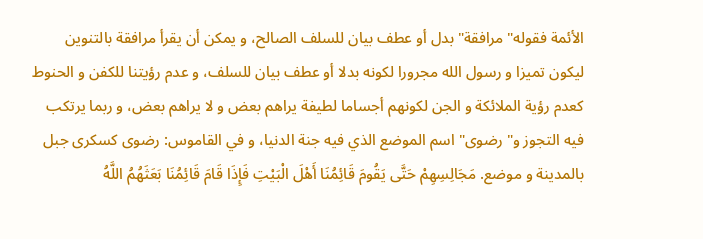الأئمة فقوله" مرافقة" بدل أو عطف بيان للسلف الصالح، و يمكن أن يقرأ مرافقة بالتنوين ليكون تميزا و رسول الله مجرورا لكونه بدلا أو عطف بيان للسلف، و عدم رؤيتنا للكفن و الحنوط كعدم رؤية الملائكة و الجن لكونهم أجساما لطيفة يراهم بعض و لا يراهم بعض، و ربما يرتكب فيه التجوز و" رضوى" اسم الموضع الذي فيه جنة الدنيا، و في القاموس: رضوى كسكرى جبل بالمدينة و موضع. مَجَالِسِهِمْ حَتَّى يَقُومَ قَائِمُنَا أَهْلَ الْبَيْتِ فَإِذَا قَامَ قَائِمُنَا بَعَثَهُمُ اللَّهُ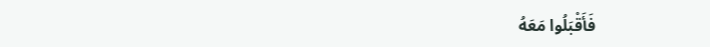فَأَقْبَلُوا مَعَهُ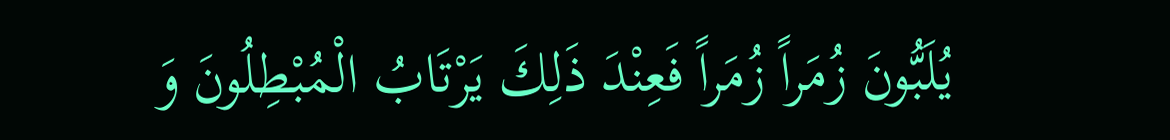يُلَبُّونَ زُمَراً زُمَراً فَعِنْدَ ذَلِكَ يَرْتَابُ الْمُبْطِلُونَ وَ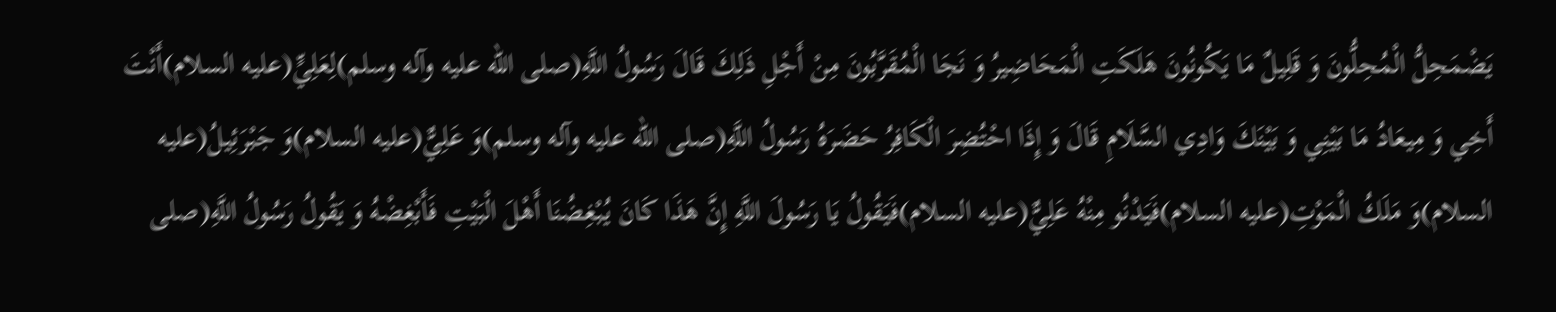يَضْمَحِلُّ الْمُحِلُّونَ وَ قَلِيلٌ مَا يَكُونُونَ هَلَكَتِ الْمَحَاضِيرُ وَ نَجَا الْمُقَرَّبُونَ مِنْ أَجْلِ ذَلِكَ قَالَ رَسُولُ اللَّهِ(صلى الله عليه وآله وسلم)لِعَلِيٍّ(عليه السلام)أَنْتَ أَخِي وَ مِيعَادُ مَا بَيْنِي وَ بَيْنَكَ وَادِي السَّلَامِ قَالَ وَ إِذَا احْتُضِرَ الْكَافِرُ حَضَرَهُ رَسُولُ اللَّهِ(صلى الله عليه وآله وسلم)وَ عَلِيٌّ(عليه السلام)وَ جَبْرَئِيلُ(عليه السلام)وَ مَلَكُ الْمَوْتِ(عليه السلام)فَيَدْنُو مِنْهُ عَلِيٌّ(عليه السلام)فَيَقُولُ يَا رَسُولَ اللَّهِ إِنَّ هَذَا كَانَ يُبْغِضُنَا أَهْلَ الْبَيْتِ فَأَبْغِضْهُ وَ يَقُولُ رَسُولُ اللَّهِ(صلى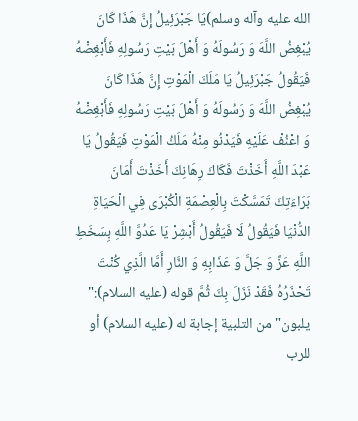الله عليه وآله وسلم)يَا جَبْرَئِيلُ إِنَّ هَذَا كَانَ يُبْغِضُ اللَّهَ وَ رَسُولَهُ وَ أَهْلَ بَيْتِ رَسُولِهِ فَأَبْغِضْهُ فَيَقُولُ جَبْرَئِيلُ يَا مَلَكَ الْمَوْتِ إِنَّ هَذَا كَانَ يُبْغِضُ اللَّهَ وَ رَسُولَهُ وَ أَهْلَ بَيْتِ رَسُولِهِ فَأَبْغِضْهُ وَ اعْنُفْ عَلَيْهِ فَيَدْنُو مِنْهُ مَلَكُ الْمَوْتِ فَيَقُولُ يَا عَبْدَ اللَّهِ أَخَذْتَ فَكَاكَ رِهَانِكَ أَخَذْتَ أَمَانَ بَرَاءَتِكَ تَمَسَّكْتَ بِالْعِصْمَةِ الْكُبْرَى فِي الْحَيَاةِ الدُّنْيَا فَيَقُولُ لَا فَيَقُولُ أَبْشِرْ يَا عَدُوَّ اللَّهِ بِسَخَطِ اللَّهِ عَزَّ وَ جَلَّ وَ عَذَابِهِ وَ النَّارِ أَمَّا الَّذِي كُنْتَ تَحْذَرُهُ فَقَدْ نَزَلَ بِكَ ثُمَّ قوله (عليه السلام):" يلبون" من التلبية إجابة له (عليه السلام) أو للرب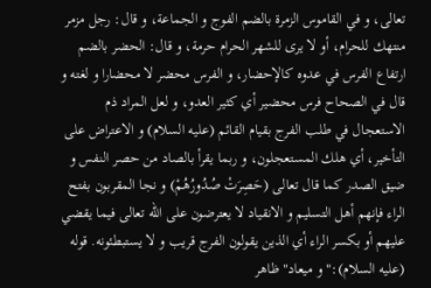تعالى، و في القاموس الزمرة بالضم الفوج و الجماعة، و قال: رجل مزمر منتهك للحرام، أو لا يرى للشهر الحرام حرمة، و قال: الحضر بالضم ارتفاع الفرس في عدوه كالإحضار، و الفرس محضر لا محضارا و لغته و قال في الصحاح فرس محضير أي كثير العدو، و لعل المراد ذم الاستعجال في طلب الفرج بقيام القائم (عليه السلام) و الاعتراض على التأخير، أي هلك المستعجلون، و ربما يقرأ بالصاد من حصر النفس و ضيق الصدر كما قال تعالى (حَصِرَتْ صُدُورُهُمْ) و نجا المقربون بفتح الراء فإنهم أهل التسليم و الانقياد لا يعترضون على الله تعالى فيما يقضي عليهم أو بكسر الراء أي الذين يقولون الفرج قريب و لا يستبطئونه. قوله (عليه السلام):" و ميعاد" ظاهر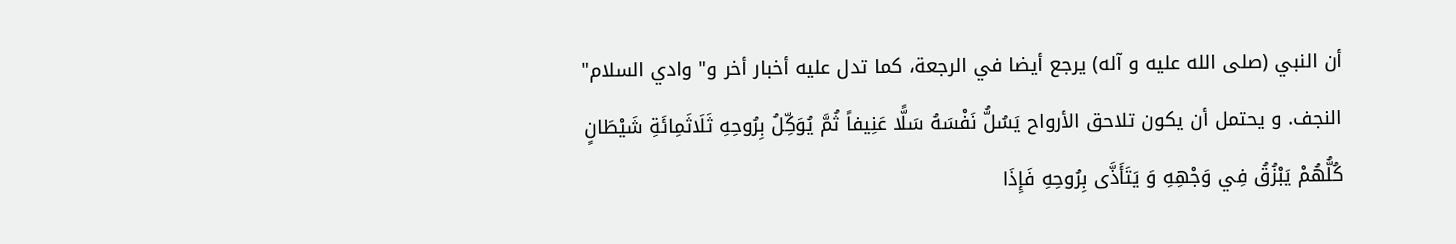أن النبي (صلى الله عليه و آله) يرجع أيضا في الرجعة، كما تدل عليه أخبار أخر و" وادي السلام" النجف. و يحتمل أن يكون تلاحق الأرواح يَسُلُّ نَفْسَهُ سَلًّا عَنِيفاً ثُمَّ يُوَكِّلُ بِرُوحِهِ ثَلَاثَمِائَةِ شَيْطَانٍ كُلُّهُمْ يَبْزُقُ فِي وَجْهِهِ وَ يَتَأَذَّى بِرُوحِهِ فَإِذَا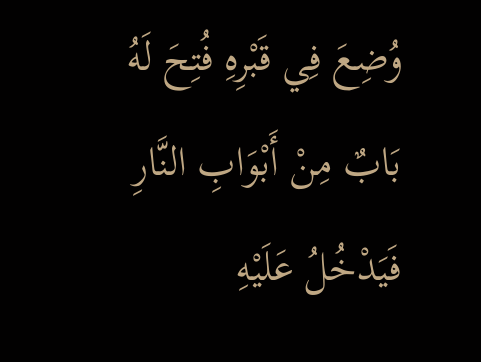وُضِعَ فِي قَبْرِهِ فُتِحَ لَهُ بَابٌ مِنْ أَبْوَابِ النَّارِ فَيَدْخُلُ عَلَيْهِ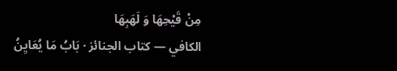مِنْ قَيْحِهَا وَ لَهَبِهَا
الكافي — كتاب الجنائز · بَابُ مَا يُعَايِنُ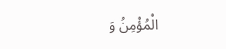الْمُؤْمِنُ وَ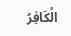الْكَافِرُ